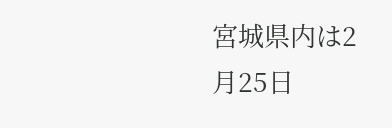宮城県内は2月25日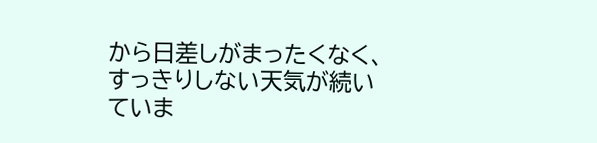から日差しがまったくなく、すっきりしない天気が続いていま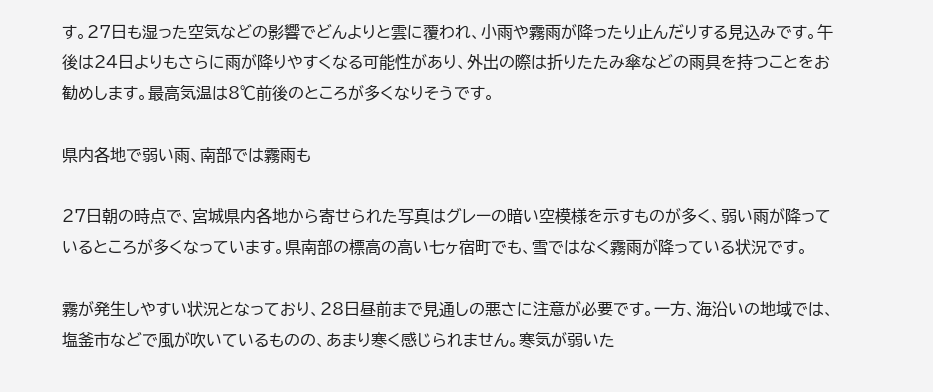す。27日も湿った空気などの影響でどんよりと雲に覆われ、小雨や霧雨が降ったり止んだりする見込みです。午後は24日よりもさらに雨が降りやすくなる可能性があり、外出の際は折りたたみ傘などの雨具を持つことをお勧めします。最高気温は8℃前後のところが多くなりそうです。

県内各地で弱い雨、南部では霧雨も

27日朝の時点で、宮城県内各地から寄せられた写真はグレーの暗い空模様を示すものが多く、弱い雨が降っているところが多くなっています。県南部の標高の高い七ヶ宿町でも、雪ではなく霧雨が降っている状況です。

霧が発生しやすい状況となっており、28日昼前まで見通しの悪さに注意が必要です。一方、海沿いの地域では、塩釜市などで風が吹いているものの、あまり寒く感じられません。寒気が弱いた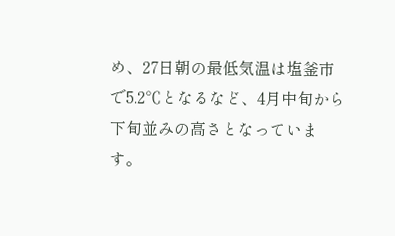め、27日朝の最低気温は塩釜市で5.2℃となるなど、4月中旬から下旬並みの高さとなっています。